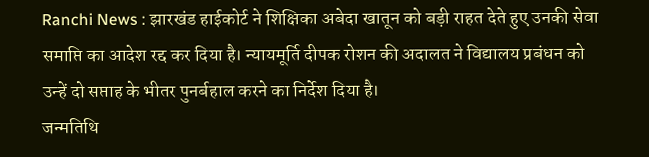Ranchi News : झारखंड हाईकोर्ट ने शिक्षिका अबेदा खातून को बड़ी राहत देते हुए उनकी सेवा समाप्ति का आदेश रद्द कर दिया है। न्यायमूर्ति दीपक रोशन की अदालत ने विद्यालय प्रबंधन को उन्हें दो सप्ताह के भीतर पुनर्बहाल करने का निर्देश दिया है।
जन्मतिथि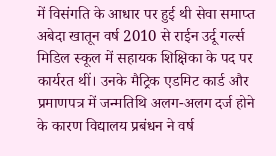में विसंगति के आधार पर हुई थी सेवा समाप्त
अबेदा खातून वर्ष 2010 से राईन उर्दू गर्ल्स मिडिल स्कूल में सहायक शिक्षिका के पद पर कार्यरत थीं। उनके मैट्रिक एडमिट कार्ड और प्रमाणपत्र में जन्मतिथि अलग-अलग दर्ज होने के कारण विद्यालय प्रबंधन ने वर्ष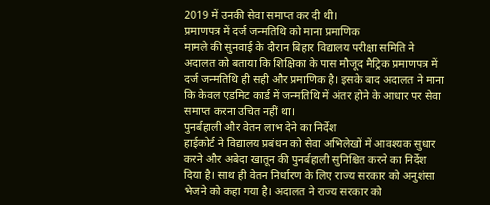2019 में उनकी सेवा समाप्त कर दी थी।
प्रमाणपत्र में दर्ज जन्मतिथि को माना प्रमाणिक
मामले की सुनवाई के दौरान बिहार विद्यालय परीक्षा समिति ने अदालत को बताया कि शिक्षिका के पास मौजूद मैट्रिक प्रमाणपत्र में दर्ज जन्मतिथि ही सही और प्रमाणिक है। इसके बाद अदालत ने माना कि केवल एडमिट कार्ड में जन्मतिथि में अंतर होने के आधार पर सेवा समाप्त करना उचित नहीं था।
पुनर्बहाली और वेतन लाभ देने का निर्देश
हाईकोर्ट ने विद्यालय प्रबंधन को सेवा अभिलेखों में आवश्यक सुधार करने और अबेदा खातून की पुनर्बहाली सुनिश्चित करने का निर्देश दिया है। साथ ही वेतन निर्धारण के लिए राज्य सरकार को अनुशंसा भेजने को कहा गया है। अदालत ने राज्य सरकार को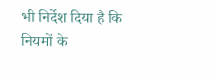भी निर्देश दिया है कि नियमों के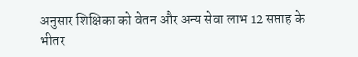अनुसार शिक्षिका को वेतन और अन्य सेवा लाभ 12 सप्ताह के भीतर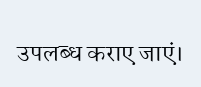उपलब्ध कराए जाएं।